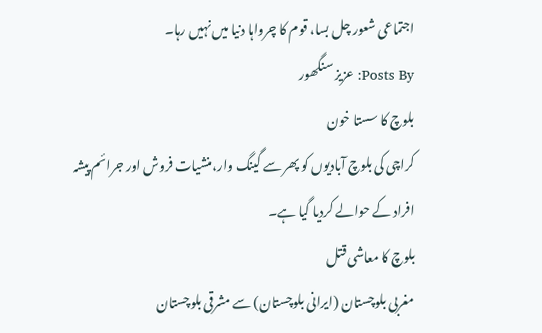اجتماعی شعور چل بسا، قوم کا چرواہا دنیا میں نہیں رہا۔
Posts By: عزیز سنگھور
بلوچ کا سستا خون
کراچی کی بلوچ آبادیوں کو پھر سے گینگ وار،منشیات فروش اور جرائم پیشہ افراد کے حوالے کردیا گیا ہے۔
بلوچ کا معاشی قتل
مغربی بلوچستان (ایرانی بلوچستان) سے مشرقی بلوچستان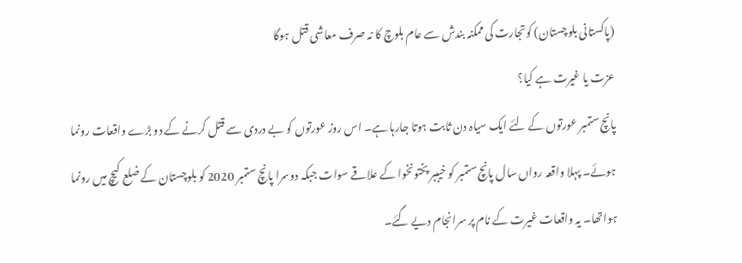(پاکستانی بلوچستان) کوتجارت کی ممکنہ بندش سے عام بلوچ کا نہ صرف معاشی قتل ہوگا
عزت یا غیرت ہے کیا؟
پانچ ستمبر عورتوں کے لئے ایک سیاہ دن ثابت ہوتا جارہا ہے۔ اس روز عورتوں کو بے دردی سے قتل کرنے کے دو بڑے واقعات رونما ہوئے۔ پہلا واقعہ رواں سال پانچ ستمبر کو خیببر پختونخوا کے علاقے سوات جبکہ دوسرا پانچ ستمبر 2020 کو بلوچستان کے ضلع کیچ میں رونما ہواتھا۔ یہ واقعات غیرت کے نام پر سرانجام دیے گئے۔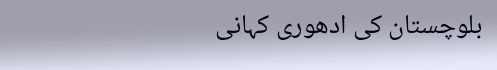بلوچستان کی ادھوری کہانی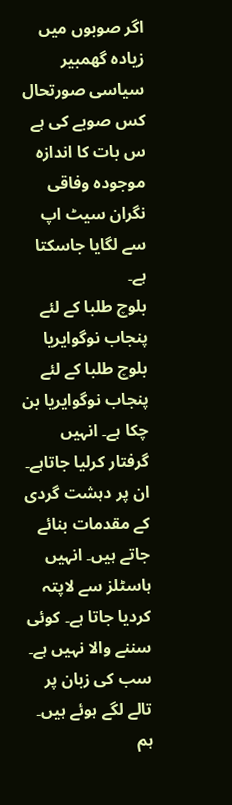اگر صوبوں میں زیادہ گھمبیر سیاسی صورتحال کس صوبے کی ہے س بات کا اندازہ موجودہ وفاقی نگران سیٹ اپ سے لگایا جاسکتا ہے۔
بلوچ طلبا کے لئے پنجاب نوگوایریا
بلوچ طلبا کے لئے پنجاب نوگوایریا بن چکا ہے۔ انہیں گرفتار کرلیا جاتاہے۔ ان پر دہشت گردی کے مقدمات بنائے جاتے ہیں۔ انہیں ہاسٹلز سے لاپتہ کردیا جاتا ہے۔ کوئی سننے والا نہیں ہے۔ سب کی زبان پر تالے لگے ہوئے ہیں۔ ہم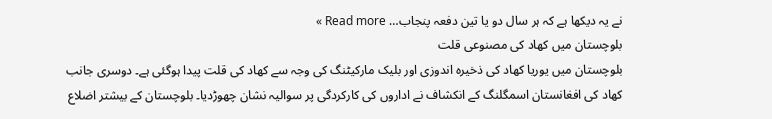نے یہ دیکھا ہے کہ ہر سال دو یا تین دفعہ پنجاب… Read more »
بلوچستان میں کھاد کی مصنوعی قلت
بلوچستان میں یوریا کھاد کی ذخیرہ اندوزی اور بلیک مارکیٹنگ کی وجہ سے کھاد کی قلت پیدا ہوگئی ہے۔ دوسری جانب کھاد کی افغانستان اسمگلنگ کے انکشاف نے اداروں کی کارکردگی پر سوالیہ نشان چھوڑدیا۔ بلوچستان کے بیشتر اضلاع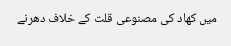میں کھاد کی مصنوعی قلت کے خلاف دھرنے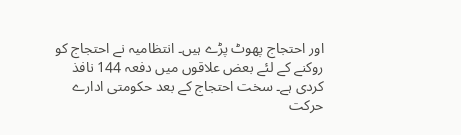اور احتجاج پھوٹ پڑے ہیں۔ انتظامیہ نے احتجاج کو روکنے کے لئے بعض علاقوں میں دفعہ 144 نافذ کردی ہے۔ سخت احتجاج کے بعد حکومتی ادارے حرکت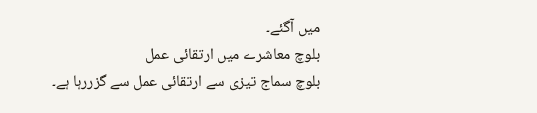میں آگئے۔
بلوچ معاشرے میں ارتقائی عمل
بلوچ سماج تیزی سے ارتقائی عمل سے گزررہا ہے۔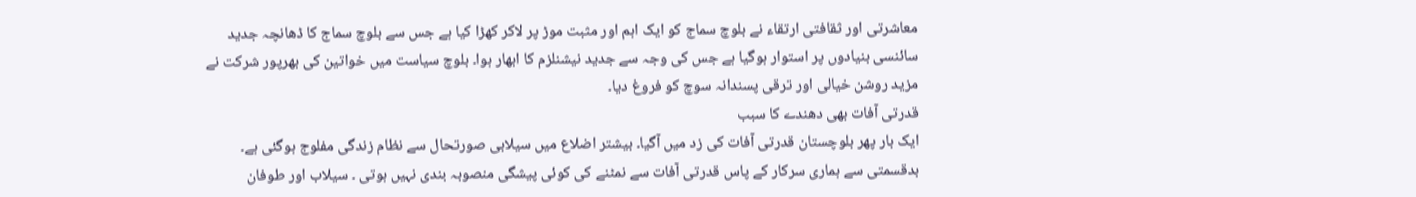معاشرتی اور ثقافتی ارتقاء نے بلوچ سماج کو ایک اہم اور مثبت موڑ پر لاکر کھڑا کیا ہے جس سے بلوچ سماج کا ڈھانچہ جدید سائنسی بنیادوں پر استوار ہوگیا ہے جس کی وجہ سے جدید نیشنلزم کا ابھار ہوا۔ بلوچ سیاست میں خواتین کی بھرپور شرکت نے مزید روشن خیالی اور ترقی پسندانہ سوچ کو فروغ دیا۔
قدرتی آفات بھی دھندے کا سبب
ایک بار پھر بلوچستان قدرتی آفات کی زد میں آگیا۔ بیشتر اضلاع میں سیلابی صورتحال سے نظام زندگی مفلوج ہوگئی ہے۔ بدقسمتی سے ہماری سرکار کے پاس قدرتی آفات سے نمٹنے کی کوئی پیشگی منصوبہ بندی نہیں ہوتی ۔ سیلاب اور طوفان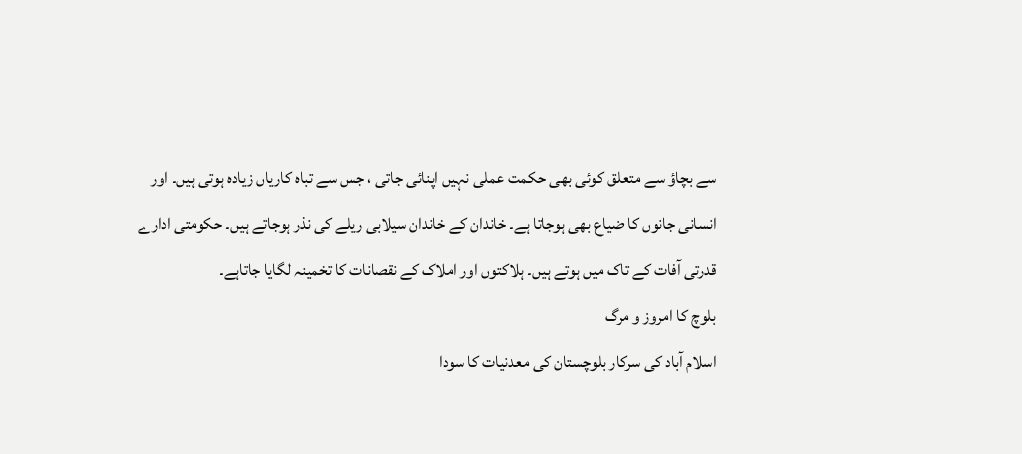سے بچاؤ سے متعلق کوئی بھی حکمت عملی نہیں اپنائی جاتی ، جس سے تباہ کاریاں زیادہ ہوتی ہیں۔ اور انسانی جانوں کا ضیاع بھی ہوجاتا ہے۔ خاندان کے خاندان سیلابی ریلے کی نذر ہوجاتے ہیں۔ حکومتی ادارے قدرتی آفات کے تاک میں ہوتے ہیں۔ ہلاکتوں اور املاک کے نقصانات کا تخمینہ لگایا جاتاہے۔
بلوچ کا امروز و مرگ
اسلام آباد کی سرکار بلوچستان کی معدنیات کا سودا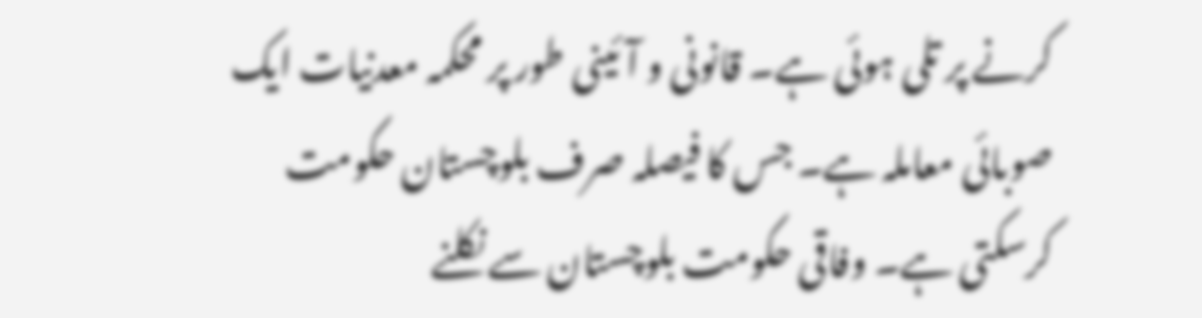کرنے پر تلی ہوئی ہے۔ قانونی و آئینی طور پر محکمہ معدنیات ایک صوبائی معاملہ ہے۔ جس کا فیصلہ صرف بلوچستان حکومت کرسکتی ہے۔ وفاقی حکومت بلوچستان سے نکلنے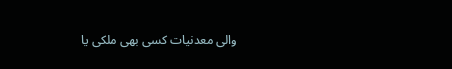والی معدنیات کسی بھی ملکی یا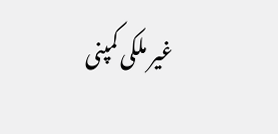غیر ملکی کمپنی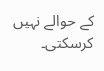کے حوالے نہیں کرسکتی۔